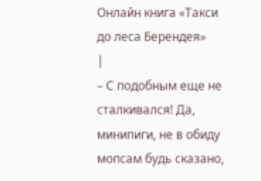Онлайн книга «Такси до леса Берендея»
|
– С подобным еще не сталкивался! Да, минипиги, не в обиду мопсам будь сказано,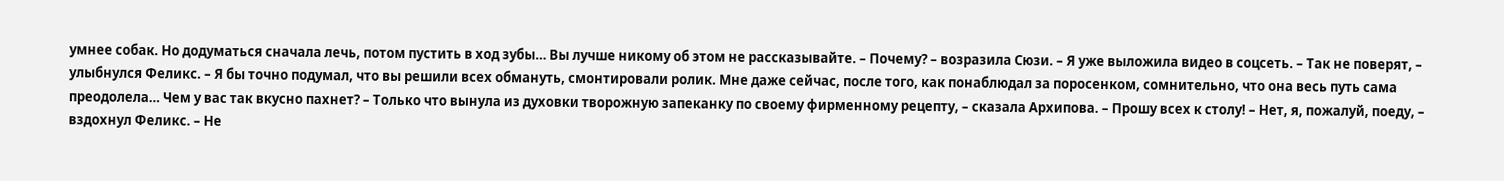умнее собак. Но додуматься сначала лечь, потом пустить в ход зубы… Вы лучше никому об этом не рассказывайте. – Почему? – возразила Сюзи. – Я уже выложила видео в соцсеть. – Так не поверят, – улыбнулся Феликс. – Я бы точно подумал, что вы решили всех обмануть, смонтировали ролик. Мне даже сейчас, после того, как понаблюдал за поросенком, сомнительно, что она весь путь сама преодолела… Чем у вас так вкусно пахнет? – Только что вынула из духовки творожную запеканку по своему фирменному рецепту, – сказала Архипова. – Прошу всех к столу! – Нет, я, пожалуй, поеду, – вздохнул Феликс. – Не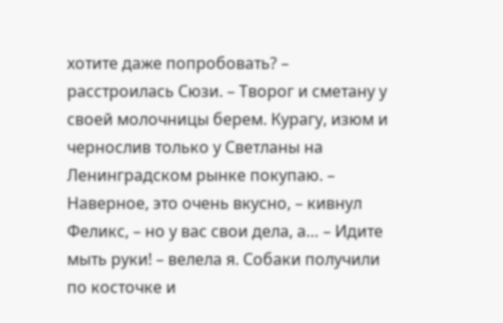хотите даже попробовать? – расстроилась Сюзи. – Творог и сметану у своей молочницы берем. Курагу, изюм и чернослив только у Светланы на Ленинградском рынке покупаю. – Наверное, это очень вкусно, – кивнул Феликс, – но у вас свои дела, а… – Идите мыть руки! – велела я. Собаки получили по косточке и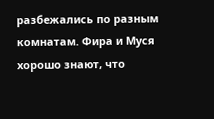разбежались по разным комнатам. Фира и Муся хорошо знают, что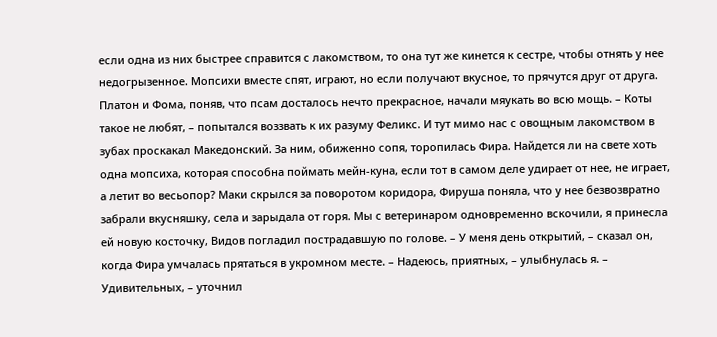если одна из них быстрее справится с лакомством, то она тут же кинется к сестре, чтобы отнять у нее недогрызенное. Мопсихи вместе спят, играют, но если получают вкусное, то прячутся друг от друга. Платон и Фома, поняв, что псам досталось нечто прекрасное, начали мяукать во всю мощь. – Коты такое не любят, – попытался воззвать к их разуму Феликс. И тут мимо нас с овощным лакомством в зубах проскакал Македонский. За ним, обиженно сопя, торопилась Фира. Найдется ли на свете хоть одна мопсиха, которая способна поймать мейн-куна, если тот в самом деле удирает от нее, не играет, а летит во весьопор? Маки скрылся за поворотом коридора, Фируша поняла, что у нее безвозвратно забрали вкусняшку, села и зарыдала от горя. Мы с ветеринаром одновременно вскочили, я принесла ей новую косточку, Видов погладил пострадавшую по голове. – У меня день открытий, – сказал он, когда Фира умчалась прятаться в укромном месте. – Надеюсь, приятных, – улыбнулась я. – Удивительных, – уточнил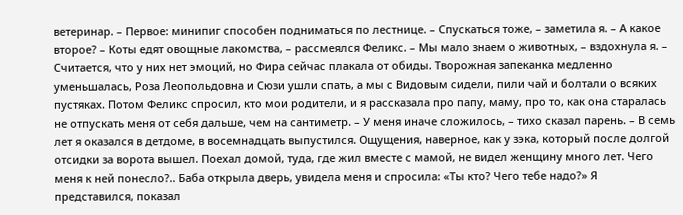ветеринар. – Первое: минипиг способен подниматься по лестнице. – Спускаться тоже, – заметила я. – А какое второе? – Коты едят овощные лакомства, – рассмеялся Феликс. – Мы мало знаем о животных, – вздохнула я. – Считается, что у них нет эмоций, но Фира сейчас плакала от обиды. Творожная запеканка медленно уменьшалась, Роза Леопольдовна и Сюзи ушли спать, а мы с Видовым сидели, пили чай и болтали о всяких пустяках. Потом Феликс спросил, кто мои родители, и я рассказала про папу, маму, про то, как она старалась не отпускать меня от себя дальше, чем на сантиметр. – У меня иначе сложилось, – тихо сказал парень. – В семь лет я оказался в детдоме, в восемнадцать выпустился. Ощущения, наверное, как у зэка, который после долгой отсидки за ворота вышел. Поехал домой, туда, где жил вместе с мамой, не видел женщину много лет. Чего меня к ней понесло?.. Баба открыла дверь, увидела меня и спросила: «Ты кто? Чего тебе надо?» Я представился, показал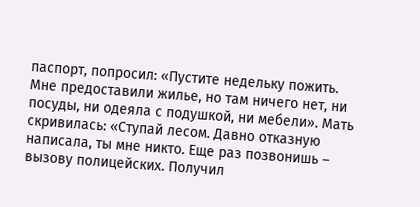паспорт, попросил: «Пустите недельку пожить. Мне предоставили жилье, но там ничего нет, ни посуды, ни одеяла с подушкой, ни мебели». Мать скривилась: «Ступай лесом. Давно отказную написала, ты мне никто. Еще раз позвонишь – вызову полицейских. Получил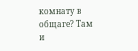комнату в общаге? Там и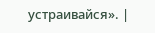устраивайся». |